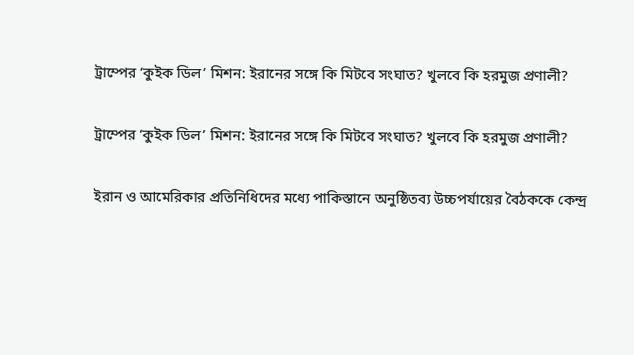ট্রাম্পের ‘কুইক ডিল’ মিশন: ইরানের সঙ্গে কি মিটবে সংঘাত? খুলবে কি হরমুজ প্রণালী?

ট্রাম্পের ‘কুইক ডিল’ মিশন: ইরানের সঙ্গে কি মিটবে সংঘাত? খুলবে কি হরমুজ প্রণালী?

ইরান ও আমেরিকার প্রতিনিধিদের মধ্যে পাকিস্তানে অনুষ্ঠিতব্য উচ্চপর্যায়ের বৈঠককে কেন্দ্র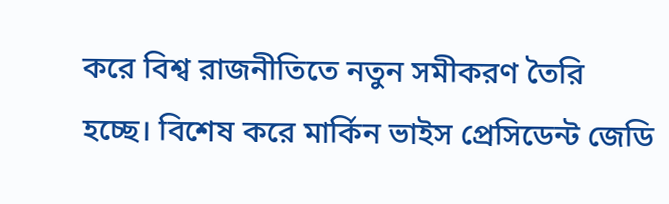করে বিশ্ব রাজনীতিতে নতুন সমীকরণ তৈরি হচ্ছে। বিশেষ করে মার্কিন ভাইস প্রেসিডেন্ট জেডি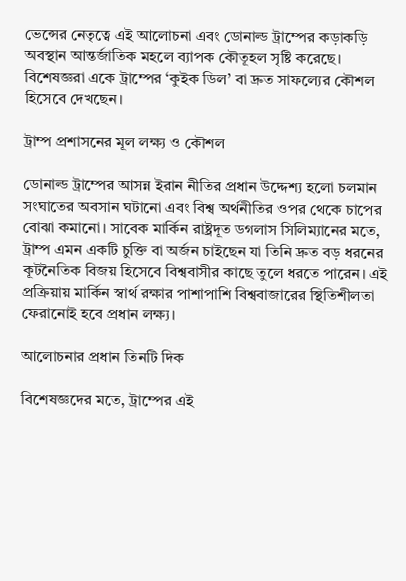ভেন্সের নেতৃত্বে এই আলোচনা এবং ডোনাল্ড ট্রাম্পের কড়াকড়ি অবস্থান আন্তর্জাতিক মহলে ব্যাপক কৌতূহল সৃষ্টি করেছে। বিশেষজ্ঞরা একে ট্রাম্পের ‘কুইক ডিল’ বা দ্রুত সাফল্যের কৌশল হিসেবে দেখছেন।

ট্রাম্প প্রশাসনের মূল লক্ষ্য ও কৌশল

ডোনাল্ড ট্রাম্পের আসন্ন ইরান নীতির প্রধান উদ্দেশ্য হলো চলমান সংঘাতের অবসান ঘটানো এবং বিশ্ব অর্থনীতির ওপর থেকে চাপের বোঝা কমানো। সাবেক মার্কিন রাষ্ট্রদূত ডগলাস সিলিম্যানের মতে, ট্রাম্প এমন একটি চুক্তি বা অর্জন চাইছেন যা তিনি দ্রুত বড় ধরনের কূটনৈতিক বিজয় হিসেবে বিশ্ববাসীর কাছে তুলে ধরতে পারেন। এই প্রক্রিয়ায় মার্কিন স্বার্থ রক্ষার পাশাপাশি বিশ্ববাজারের স্থিতিশীলতা ফেরানোই হবে প্রধান লক্ষ্য।

আলোচনার প্রধান তিনটি দিক

বিশেষজ্ঞদের মতে, ট্রাম্পের এই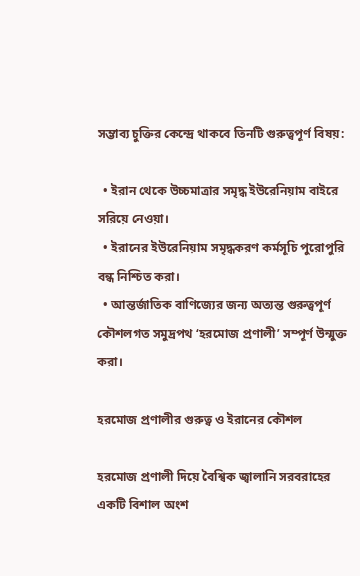সম্ভাব্য চুক্তির কেন্দ্রে থাকবে তিনটি গুরুত্বপূর্ণ বিষয়:

  • ইরান থেকে উচ্চমাত্রার সমৃদ্ধ ইউরেনিয়াম বাইরে সরিয়ে নেওয়া।
  • ইরানের ইউরেনিয়াম সমৃদ্ধকরণ কর্মসূচি পুরোপুরি বন্ধ নিশ্চিত করা।
  • আন্তর্জাতিক বাণিজ্যের জন্য অত্যন্ত গুরুত্বপূর্ণ কৌশলগত সমুদ্রপথ ‘হরমোজ প্রণালী’ সম্পূর্ণ উন্মুক্ত করা।

হরমোজ প্রণালীর গুরুত্ব ও ইরানের কৌশল

হরমোজ প্রণালী দিয়ে বৈশ্বিক জ্বালানি সরবরাহের একটি বিশাল অংশ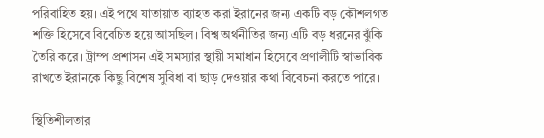পরিবাহিত হয়। এই পথে যাতায়াত ব্যাহত করা ইরানের জন্য একটি বড় কৌশলগত শক্তি হিসেবে বিবেচিত হয়ে আসছিল। বিশ্ব অর্থনীতির জন্য এটি বড় ধরনের ঝুঁকি তৈরি করে। ট্রাম্প প্রশাসন এই সমস্যার স্থায়ী সমাধান হিসেবে প্রণালীটি স্বাভাবিক রাখতে ইরানকে কিছু বিশেষ সুবিধা বা ছাড় দেওয়ার কথা বিবেচনা করতে পারে।

স্থিতিশীলতার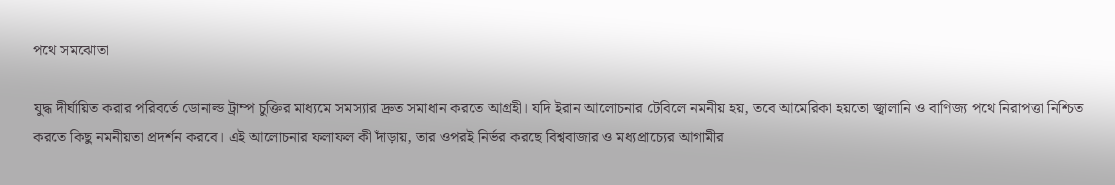পথে সমঝোতা

যুদ্ধ দীর্ঘায়িত করার পরিবর্তে ডোনাল্ড ট্রাম্প চুক্তির মাধ্যমে সমস্যার দ্রুত সমাধান করতে আগ্রহী। যদি ইরান আলোচনার টেবিলে নমনীয় হয়, তবে আমেরিকা হয়তো জ্বালানি ও বাণিজ্য পথে নিরাপত্তা নিশ্চিত করতে কিছু নমনীয়তা প্রদর্শন করবে। এই আলোচনার ফলাফল কী দাঁড়ায়, তার ওপরই নির্ভর করছে বিশ্ববাজার ও মধ্যপ্রাচ্যের আগামীর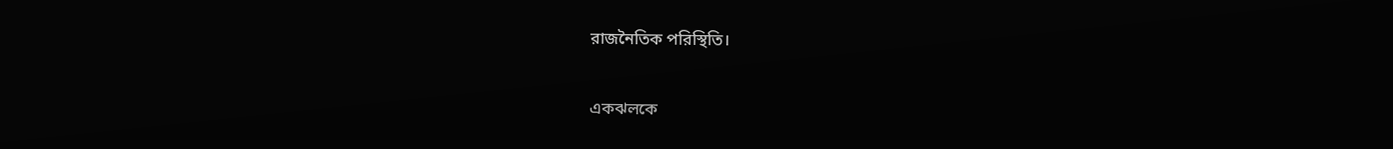রাজনৈতিক পরিস্থিতি।

একঝলকে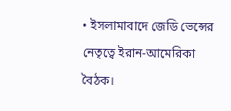• ইসলামাবাদে জেডি ভেন্সের নেতৃত্বে ইরান-আমেরিকা বৈঠক।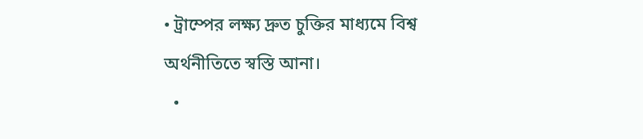• ট্রাম্পের লক্ষ্য দ্রুত চুক্তির মাধ্যমে বিশ্ব অর্থনীতিতে স্বস্তি আনা।
  •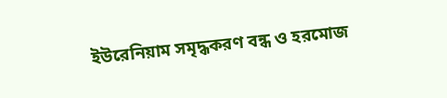ইউরেনিয়াম সমৃদ্ধকরণ বন্ধ ও হরমোজ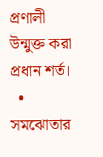প্রণালী উন্মুক্ত করা প্রধান শর্ত।
  • সমঝোতার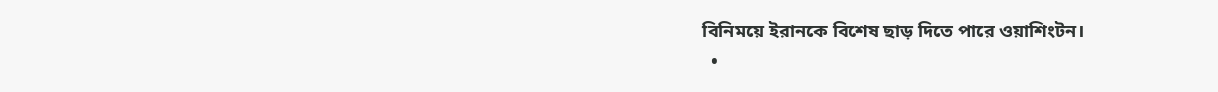বিনিময়ে ইরানকে বিশেষ ছাড় দিতে পারে ওয়াশিংটন।
  •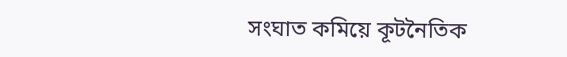সংঘাত কমিয়ে কূটনৈতিক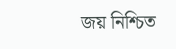জয় নিশ্চিত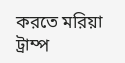করতে মরিয়া ট্রাম্প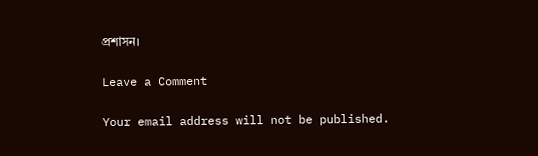প্রশাসন।

Leave a Comment

Your email address will not be published.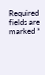Required fields are marked *